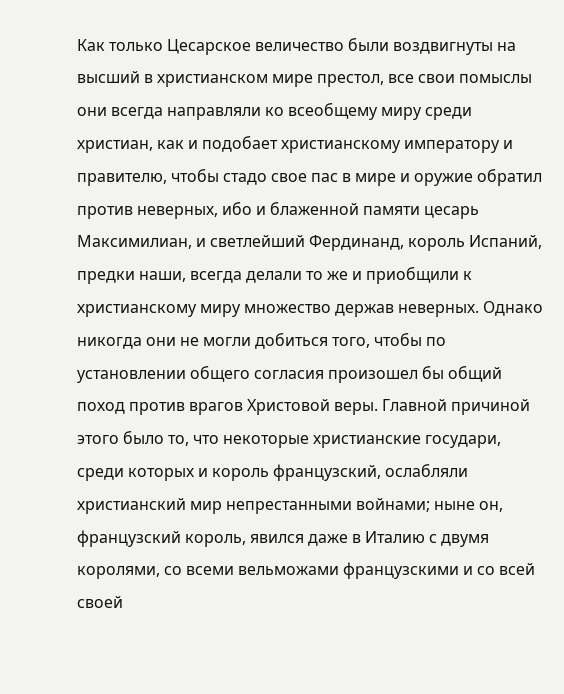Как только Цесарское величество были воздвигнуты на высший в христианском мире престол, все свои помыслы они всегда направляли ко всеобщему миру среди христиан, как и подобает христианскому императору и правителю, чтобы стадо свое пас в мире и оружие обратил против неверных, ибо и блаженной памяти цесарь Максимилиан, и светлейший Фердинанд, король Испаний, предки наши, всегда делали то же и приобщили к христианскому миру множество держав неверных. Однако никогда они не могли добиться того, чтобы по установлении общего согласия произошел бы общий поход против врагов Христовой веры. Главной причиной этого было то, что некоторые христианские государи, среди которых и король французский, ослабляли христианский мир непрестанными войнами; ныне он, французский король, явился даже в Италию с двумя королями, со всеми вельможами французскими и со всей своей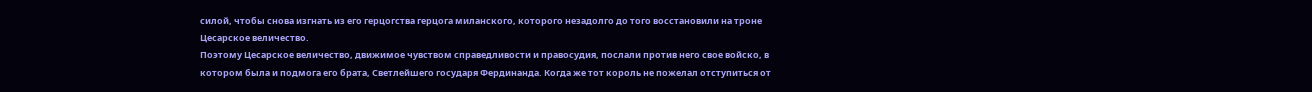силой, чтобы снова изгнать из его герцогства герцога миланского, которого незадолго до того восстановили на троне Цесарское величество.
Поэтому Цесарское величество, движимое чувством справедливости и правосудия, послали против него свое войско, в котором была и подмога его брата, Светлейшего государя Фердинанда. Когда же тот король не пожелал отступиться от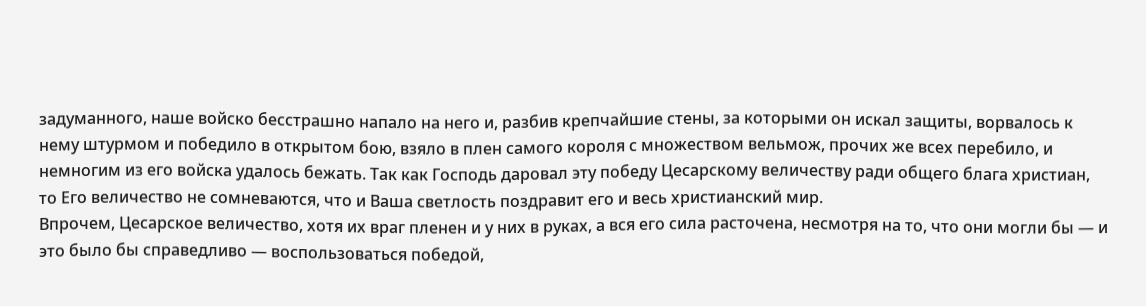задуманного, наше войско бесстрашно напало на него и, разбив крепчайшие стены, за которыми он искал защиты, ворвалось к нему штурмом и победило в открытом бою, взяло в плен самого короля с множеством вельмож, прочих же всех перебило, и немногим из его войска удалось бежать. Так как Господь даровал эту победу Цесарскому величеству ради общего блага христиан, то Его величество не сомневаются, что и Ваша светлость поздравит его и весь христианский мир.
Впрочем, Цесарское величество, хотя их враг пленен и у них в руках, а вся его сила расточена, несмотря на то, что они могли бы — и это было бы справедливо — воспользоваться победой,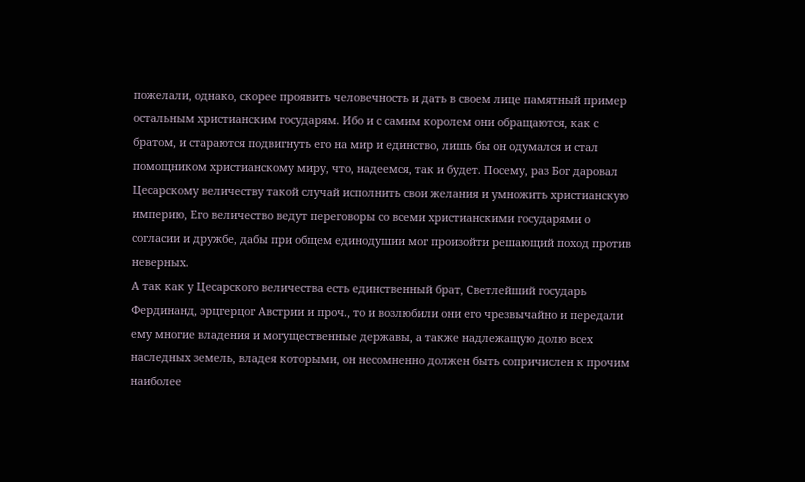пожелали, однако, скорее проявить человечность и дать в своем лице памятный пример остальным христианским государям. Ибо и с самим королем они обращаются, как с братом, и стараются подвигнуть его на мир и единство, лишь бы он одумался и стал помощником христианскому миру, что, надеемся, так и будет. Посему, раз Бог даровал Цесарскому величеству такой случай исполнить свои желания и умножить христианскую империю, Его величество ведут переговоры со всеми христианскими государями о согласии и дружбе, дабы при общем единодушии мог произойти решающий поход против неверных.
А так как у Цесарского величества есть единственный брат, Светлейший государь Фердинанд, эрцгерцог Австрии и проч., то и возлюбили они его чрезвычайно и передали ему многие владения и могущественные державы, а также надлежащую долю всех наследных земель, владея которыми, он несомненно должен быть сопричислен к прочим наиболее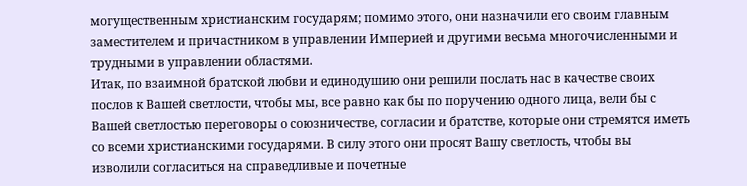могущественным христианским государям; помимо этого, они назначили его своим главным заместителем и причастником в управлении Империей и другими весьма многочисленными и трудными в управлении областями.
Итак, по взаимной братской любви и единодушию они решили послать нас в качестве своих послов к Вашей светлости, чтобы мы, все равно как бы по поручению одного лица, вели бы с Вашей светлостью переговоры о союзничестве, согласии и братстве, которые они стремятся иметь со всеми христианскими государями. В силу этого они просят Вашу светлость, чтобы вы изволили согласиться на справедливые и почетные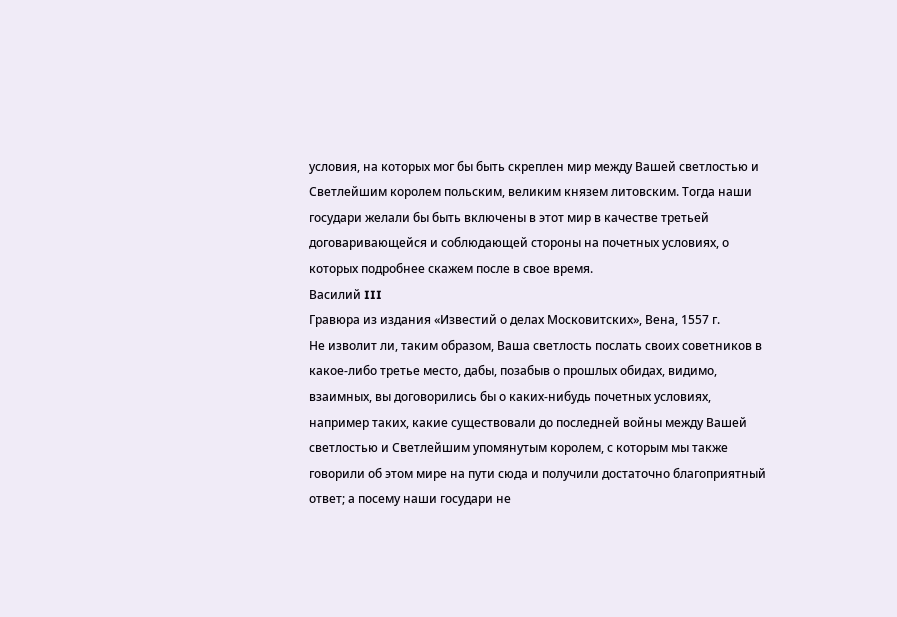условия, на которых мог бы быть скреплен мир между Вашей светлостью и Светлейшим королем польским, великим князем литовским. Тогда наши государи желали бы быть включены в этот мир в качестве третьей договаривающейся и соблюдающей стороны на почетных условиях, о которых подробнее скажем после в свое время.
Василий III
Гравюра из издания «Известий о делах Московитских», Вена, 1557 г.
Не изволит ли, таким образом, Ваша светлость послать своих советников в какое-либо третье место, дабы, позабыв о прошлых обидах, видимо, взаимных, вы договорились бы о каких-нибудь почетных условиях, например таких, какие существовали до последней войны между Вашей светлостью и Светлейшим упомянутым королем, с которым мы также говорили об этом мире на пути сюда и получили достаточно благоприятный ответ; а посему наши государи не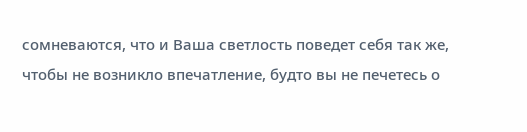сомневаются, что и Ваша светлость поведет себя так же, чтобы не возникло впечатление, будто вы не печетесь о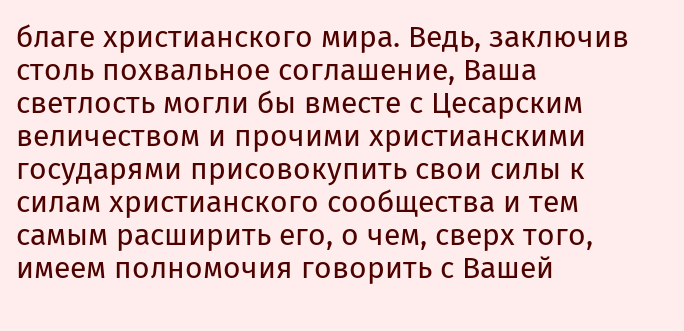благе христианского мира. Ведь, заключив столь похвальное соглашение, Ваша светлость могли бы вместе с Цесарским величеством и прочими христианскими государями присовокупить свои силы к силам христианского сообщества и тем самым расширить его, о чем, сверх того, имеем полномочия говорить с Вашей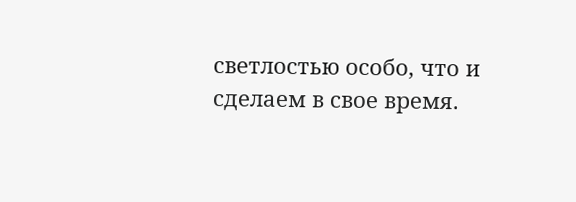светлостью особо, что и сделаем в свое время.